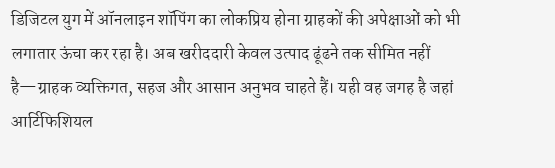डिजिटल युग में ऑनलाइन शॉपिंग का लोकप्रिय होना ग्राहकों की अपेक्षाओं को भी लगातार ऊंचा कर रहा है। अब खरीददारी केवल उत्पाद ढूंढने तक सीमित नहीं है—ग्राहक व्यक्तिगत, सहज और आसान अनुभव चाहते हैं। यही वह जगह है जहां आर्टिफिशियल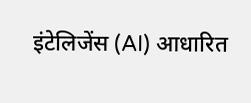इंटेलिजेंस (AI) आधारित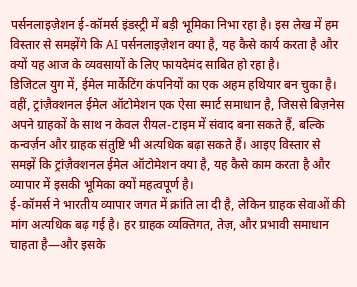पर्सनलाइज़ेशन ई-कॉमर्स इंडस्ट्री में बड़ी भूमिका निभा रहा है। इस लेख में हम विस्तार से समझेंगे कि AI पर्सनलाइज़ेशन क्या है, यह कैसे कार्य करता है और क्यों यह आज के व्यवसायों के लिए फायदेमंद साबित हो रहा है।
डिजिटल युग में, ईमेल मार्केटिंग कंपनियों का एक अहम हथियार बन चुका है। वहीं, ट्रांज़ैक्शनल ईमेल ऑटोमेशन एक ऐसा स्मार्ट समाधान है, जिससे बिज़नेस अपने ग्राहकों के साथ न केवल रीयल-टाइम में संवाद बना सकते हैं, बल्कि कन्वर्ज़न और ग्राहक संतुष्टि भी अत्यधिक बढ़ा सकते हैं। आइए विस्तार से समझें कि ट्रांज़ैक्शनल ईमेल ऑटोमेशन क्या है, यह कैसे काम करता है और व्यापार में इसकी भूमिका क्यों महत्वपूर्ण है।
ई-कॉमर्स ने भारतीय व्यापार जगत में क्रांति ला दी है, लेकिन ग्राहक सेवाओं की मांग अत्यधिक बढ़ गई है। हर ग्राहक व्यक्तिगत, तेज़, और प्रभावी समाधान चाहता है—और इसके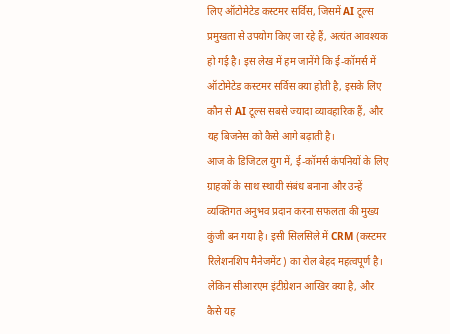लिए ऑटोमेटेड कस्टमर सर्विस, जिसमें AI टूल्स प्रमुखता से उपयोग किए जा रहे हैं, अत्यंत आवश्यक हो गई है। इस लेख में हम जानेंगे कि ई-कॉमर्स में ऑटोमेटेड कस्टमर सर्विस क्या होती है, इसके लिए कौन से AI टूल्स सबसे ज्यादा व्यावहारिक हैं, और यह बिजनेस को कैसे आगे बढ़ाती है।
आज के डिजिटल युग में, ई-कॉमर्स कंपनियों के लिए ग्राहकों के साथ स्थायी संबंध बनाना और उन्हें व्यक्तिगत अनुभव प्रदान करना सफलता की मुख्य कुंजी बन गया है। इसी सिलसिले में CRM (कस्टमर रिलेशनशिप मैनेजमेंट) का रोल बेहद महत्वपूर्ण है। लेकिन सीआरएम इंटीग्रेशन आखिर क्या है, और कैसे यह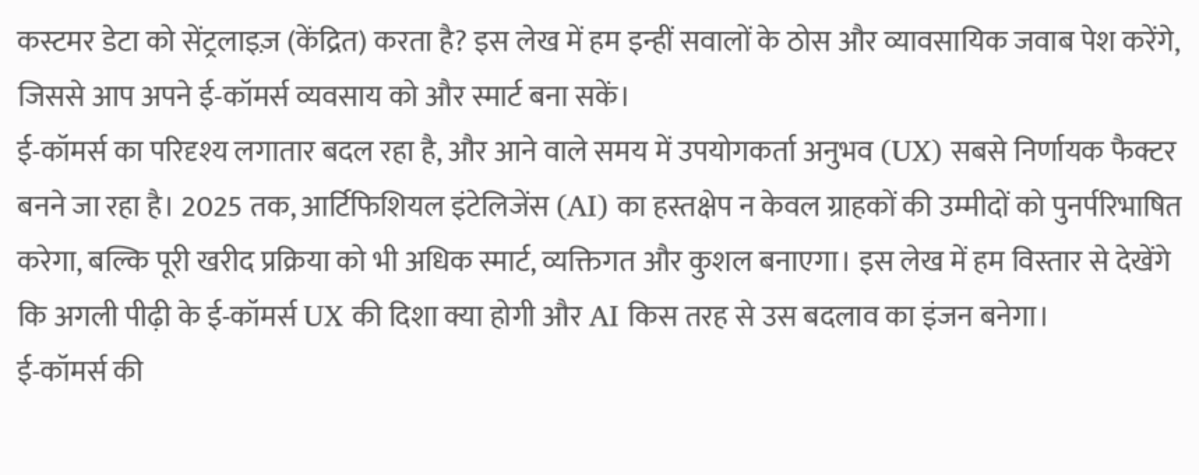कस्टमर डेटा को सेंट्रलाइज़ (केंद्रित) करता है? इस लेख में हम इन्हीं सवालों के ठोस और व्यावसायिक जवाब पेश करेंगे, जिससे आप अपने ई-कॉमर्स व्यवसाय को और स्मार्ट बना सकें।
ई-कॉमर्स का परिदृश्य लगातार बदल रहा है, और आने वाले समय में उपयोगकर्ता अनुभव (UX) सबसे निर्णायक फैक्टर बनने जा रहा है। 2025 तक, आर्टिफिशियल इंटेलिजेंस (AI) का हस्तक्षेप न केवल ग्राहकों की उम्मीदों को पुनर्परिभाषित करेगा, बल्कि पूरी खरीद प्रक्रिया को भी अधिक स्मार्ट, व्यक्तिगत और कुशल बनाएगा। इस लेख में हम विस्तार से देखेंगे कि अगली पीढ़ी के ई-कॉमर्स UX की दिशा क्या होगी और AI किस तरह से उस बदलाव का इंजन बनेगा।
ई-कॉमर्स की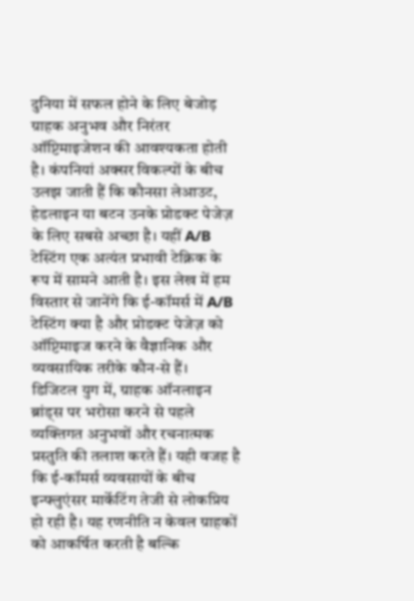दुनिया में सफल होने के लिए बेजोड़ ग्राहक अनुभव और निरंतर ऑप्टिमाइजेशन की आवश्यकता होती है। कंपनियां अक्सर विकल्पों के बीच उलझ जाती हैं कि कौनसा लेआउट, हेडलाइन या बटन उनके प्रोडक्ट पेजेज़ के लिए सबसे अच्छा है। यहीं A/B टेस्टिंग एक अत्यंत प्रभावी टेक्निक के रूप में सामने आती है। इस लेख में हम विस्तार से जानेंगे कि ई-कॉमर्स में A/B टेस्टिंग क्या है और प्रोडक्ट पेजेज़ को ऑप्टिमाइज करने के वैज्ञानिक और व्यवसायिक तरीके कौन-से हैं।
डिजिटल युग में, ग्राहक ऑनलाइन ब्रांड्स पर भरोसा करने से पहले व्यक्तिगत अनुभवों और रचनात्मक प्रस्तुति की तलाश करते हैं। यही वजह है कि ई-कॉमर्स व्यवसायों के बीच इन्फ्लुएंसर मार्केटिंग तेजी से लोकप्रिय हो रही है। यह रणनीति न केवल ग्राहकों को आकर्षित करती है बल्कि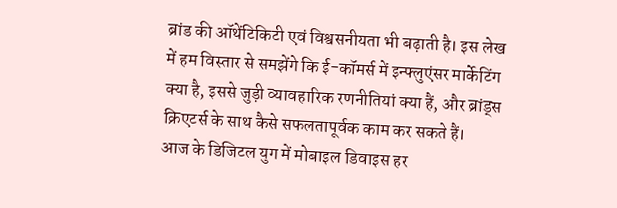ब्रांड की ऑथेंटिकिटी एवं विश्वसनीयता भी बढ़ाती है। इस लेख में हम विस्तार से समझेंगे कि ई-कॉमर्स में इन्फ्लुएंसर मार्केटिंग क्या है, इससे जुड़ी व्यावहारिक रणनीतियां क्या हैं, और ब्रांड्स क्रिएटर्स के साथ कैसे सफलतापूर्वक काम कर सकते हैं।
आज के डिजिटल युग में मोबाइल डिवाइस हर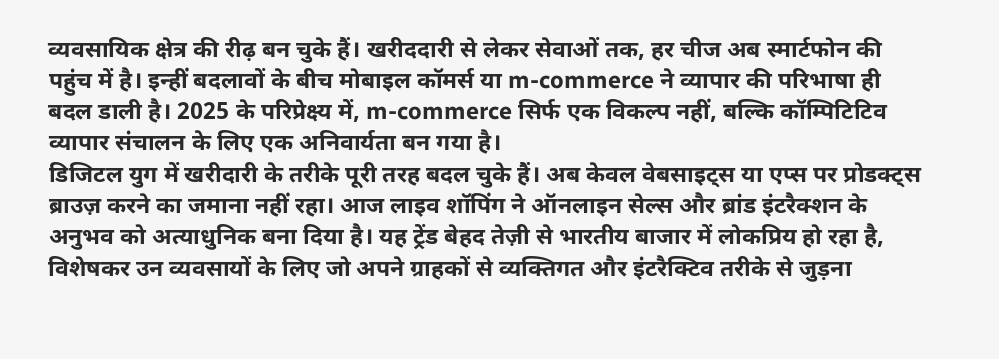व्यवसायिक क्षेत्र की रीढ़ बन चुके हैं। खरीददारी से लेकर सेवाओं तक, हर चीज अब स्मार्टफोन की पहुंच में है। इन्हीं बदलावों के बीच मोबाइल कॉमर्स या m-commerce ने व्यापार की परिभाषा ही बदल डाली है। 2025 के परिप्रेक्ष्य में, m-commerce सिर्फ एक विकल्प नहीं, बल्कि कॉम्पिटिटिव व्यापार संचालन के लिए एक अनिवार्यता बन गया है।
डिजिटल युग में खरीदारी के तरीके पूरी तरह बदल चुके हैं। अब केवल वेबसाइट्स या एप्स पर प्रोडक्ट्स ब्राउज़ करने का जमाना नहीं रहा। आज लाइव शॉपिंग ने ऑनलाइन सेल्स और ब्रांड इंटरैक्शन के अनुभव को अत्याधुनिक बना दिया है। यह ट्रेंड बेहद तेज़ी से भारतीय बाजार में लोकप्रिय हो रहा है, विशेषकर उन व्यवसायों के लिए जो अपने ग्राहकों से व्यक्तिगत और इंटरैक्टिव तरीके से जुड़ना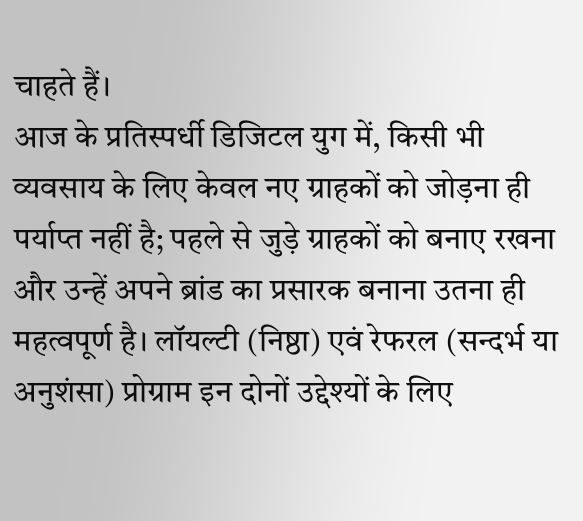चाहते हैं।
आज के प्रतिस्पर्धी डिजिटल युग में, किसी भी व्यवसाय के लिए केवल नए ग्राहकों को जोड़ना ही पर्याप्त नहीं है; पहले से जुड़े ग्राहकों को बनाए रखना और उन्हें अपने ब्रांड का प्रसारक बनाना उतना ही महत्वपूर्ण है। लॉयल्टी (निष्ठा) एवं रेफरल (सन्दर्भ या अनुशंसा) प्रोग्राम इन दोनों उद्देश्यों के लिए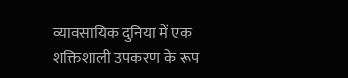व्यावसायिक दुनिया में एक शक्तिशाली उपकरण के रूप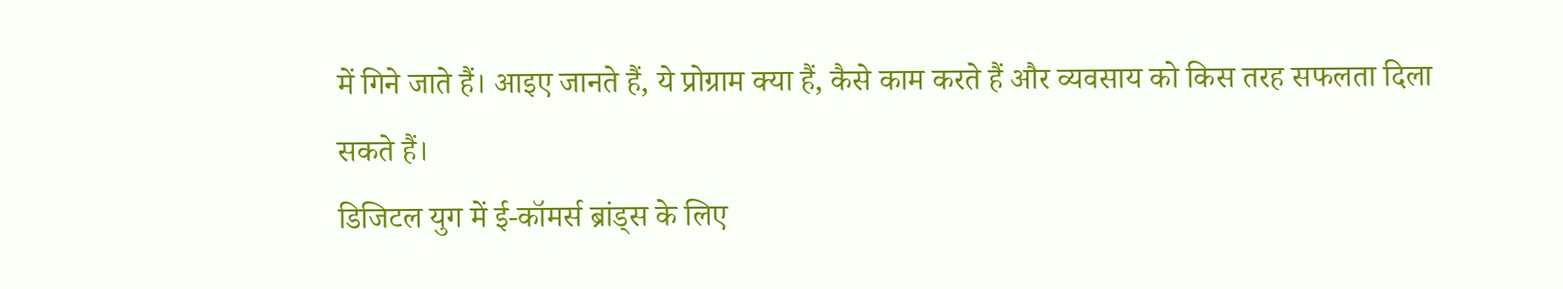में गिने जाते हैं। आइए जानते हैं, ये प्रोग्राम क्या हैं, कैसे काम करते हैं और व्यवसाय को किस तरह सफलता दिला सकते हैं।
डिजिटल युग में ई-कॉमर्स ब्रांड्स के लिए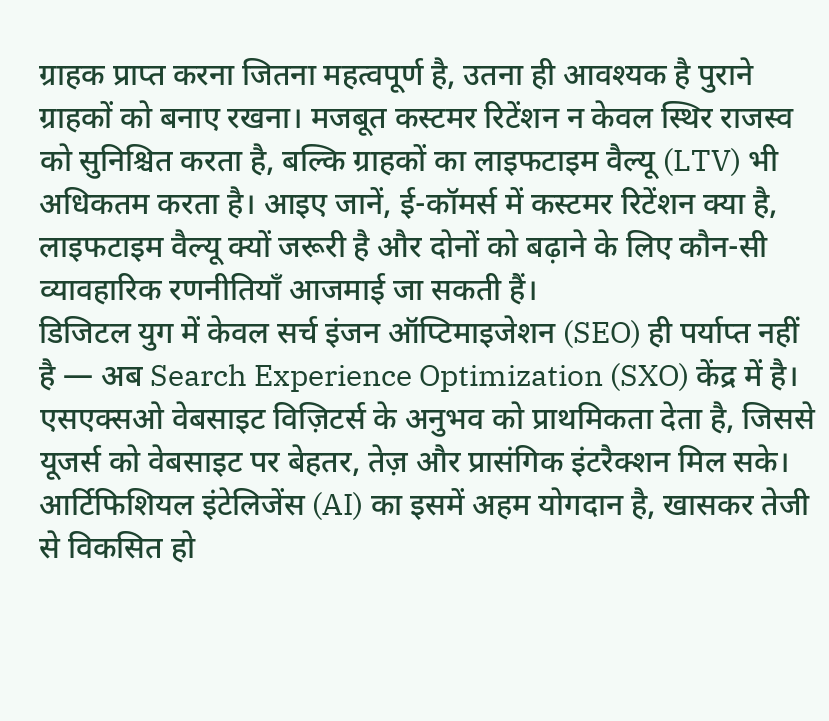ग्राहक प्राप्त करना जितना महत्वपूर्ण है, उतना ही आवश्यक है पुराने ग्राहकों को बनाए रखना। मजबूत कस्टमर रिटेंशन न केवल स्थिर राजस्व को सुनिश्चित करता है, बल्कि ग्राहकों का लाइफटाइम वैल्यू (LTV) भी अधिकतम करता है। आइए जानें, ई-कॉमर्स में कस्टमर रिटेंशन क्या है, लाइफटाइम वैल्यू क्यों जरूरी है और दोनों को बढ़ाने के लिए कौन-सी व्यावहारिक रणनीतियाँ आजमाई जा सकती हैं।
डिजिटल युग में केवल सर्च इंजन ऑप्टिमाइजेशन (SEO) ही पर्याप्त नहीं है — अब Search Experience Optimization (SXO) केंद्र में है। एसएक्सओ वेबसाइट विज़िटर्स के अनुभव को प्राथमिकता देता है, जिससे यूजर्स को वेबसाइट पर बेहतर, तेज़ और प्रासंगिक इंटरैक्शन मिल सके। आर्टिफिशियल इंटेलिजेंस (AI) का इसमें अहम योगदान है, खासकर तेजी से विकसित हो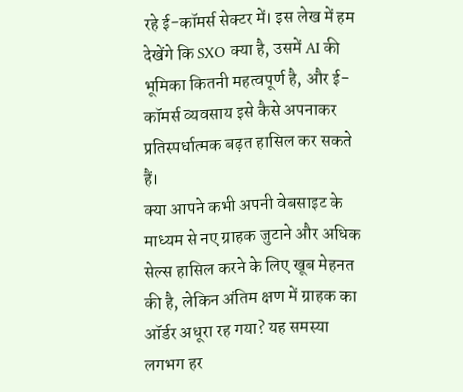रहे ई-कॉमर्स सेक्टर में। इस लेख में हम देखेंगे कि SXO क्या है, उसमें AI की भूमिका कितनी महत्वपूर्ण है, और ई-कॉमर्स व्यवसाय इसे कैसे अपनाकर प्रतिस्पर्धात्मक बढ़त हासिल कर सकते हैं।
क्या आपने कभी अपनी वेबसाइट के माध्यम से नए ग्राहक जुटाने और अधिक सेल्स हासिल करने के लिए खूब मेहनत की है, लेकिन अंतिम क्षण में ग्राहक का ऑर्डर अधूरा रह गया? यह समस्या लगभग हर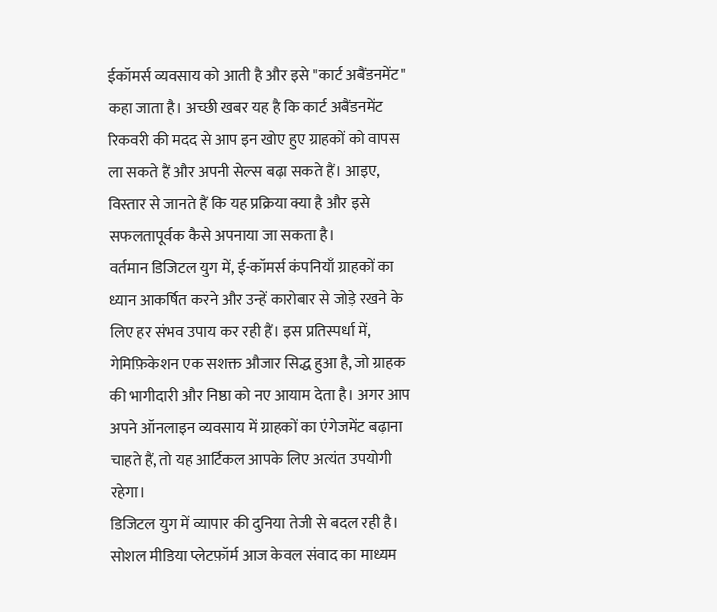ईकॉमर्स व्यवसाय को आती है और इसे "कार्ट अबैंडनमेंट" कहा जाता है। अच्छी खबर यह है कि कार्ट अबैंडनमेंट रिकवरी की मदद से आप इन खोए हुए ग्राहकों को वापस ला सकते हैं और अपनी सेल्स बढ़ा सकते हैं। आइए, विस्तार से जानते हैं कि यह प्रक्रिया क्या है और इसे सफलतापूर्वक कैसे अपनाया जा सकता है।
वर्तमान डिजिटल युग में, ई-कॉमर्स कंपनियाँ ग्राहकों का ध्यान आकर्षित करने और उन्हें कारोबार से जोड़े रखने के लिए हर संभव उपाय कर रही हैं। इस प्रतिस्पर्धा में, गेमिफ़िकेशन एक सशक्त औजार सिद्ध हुआ है, जो ग्राहक की भागीदारी और निष्ठा को नए आयाम देता है। अगर आप अपने ऑनलाइन व्यवसाय में ग्राहकों का एंगेजमेंट बढ़ाना चाहते हैं, तो यह आर्टिकल आपके लिए अत्यंत उपयोगी रहेगा।
डिजिटल युग में व्यापार की दुनिया तेजी से बदल रही है। सोशल मीडिया प्लेटफ़ॉर्म आज केवल संवाद का माध्यम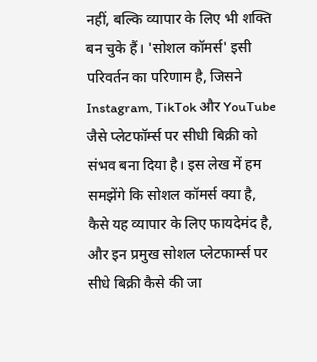नहीं, बल्कि व्यापार के लिए भी शक्ति बन चुके हैं। 'सोशल कॉमर्स' इसी परिवर्तन का परिणाम है, जिसने Instagram, TikTok और YouTube जैसे प्लेटफॉर्म्स पर सीधी बिक्री को संभव बना दिया है। इस लेख में हम समझेंगे कि सोशल कॉमर्स क्या है, कैसे यह व्यापार के लिए फायदेमंद है, और इन प्रमुख सोशल प्लेटफार्म्स पर सीधे बिक्री कैसे की जा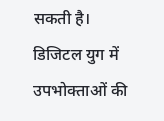सकती है।
डिजिटल युग में उपभोक्ताओं की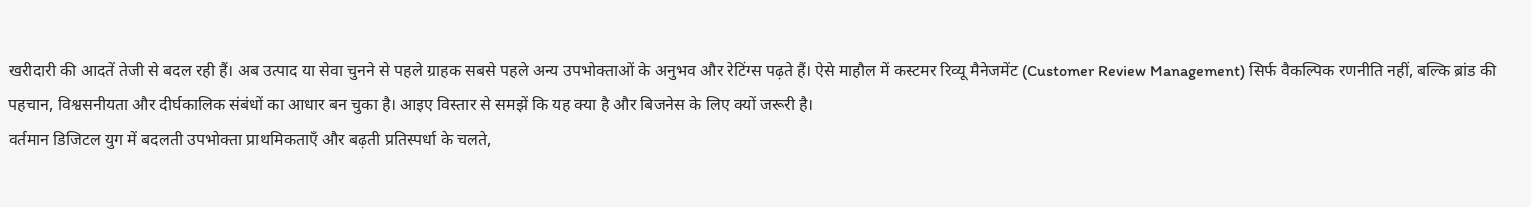खरीदारी की आदतें तेजी से बदल रही हैं। अब उत्पाद या सेवा चुनने से पहले ग्राहक सबसे पहले अन्य उपभोक्ताओं के अनुभव और रेटिंग्स पढ़ते हैं। ऐसे माहौल में कस्टमर रिव्यू मैनेजमेंट (Customer Review Management) सिर्फ वैकल्पिक रणनीति नहीं, बल्कि ब्रांड की पहचान, विश्वसनीयता और दीर्घकालिक संबंधों का आधार बन चुका है। आइए विस्तार से समझें कि यह क्या है और बिजनेस के लिए क्यों जरूरी है।
वर्तमान डिजिटल युग में बदलती उपभोक्ता प्राथमिकताएँ और बढ़ती प्रतिस्पर्धा के चलते,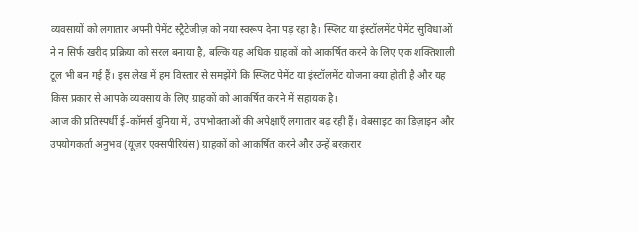व्यवसायों को लगातार अपनी पेमेंट स्ट्रैटेजीज़ को नया स्वरूप देना पड़ रहा है। स्प्लिट या इंस्टॉलमेंट पेमेंट सुविधाओं ने न सिर्फ खरीद प्रक्रिया को सरल बनाया है, बल्कि यह अधिक ग्राहकों को आकर्षित करने के लिए एक शक्तिशाली टूल भी बन गई हैं। इस लेख में हम विस्तार से समझेंगे कि स्प्लिट पेमेंट या इंस्टॉलमेंट योजना क्या होती है और यह किस प्रकार से आपके व्यवसाय के लिए ग्राहकों को आकर्षित करने में सहायक है।
आज की प्रतिस्पर्धी ई-कॉमर्स दुनिया में, उपभोक्ताओं की अपेक्षाएँ लगातार बढ़ रही हैं। वेबसाइट का डिज़ाइन और उपयोगकर्ता अनुभव (यूज़र एक्सपीरियंस) ग्राहकों को आकर्षित करने और उन्हें बरक़रार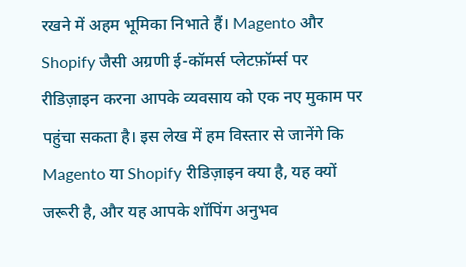रखने में अहम भूमिका निभाते हैं। Magento और Shopify जैसी अग्रणी ई-कॉमर्स प्लेटफ़ॉर्म्स पर रीडिज़ाइन करना आपके व्यवसाय को एक नए मुकाम पर पहुंचा सकता है। इस लेख में हम विस्तार से जानेंगे कि Magento या Shopify रीडिज़ाइन क्या है, यह क्यों जरूरी है, और यह आपके शॉपिंग अनुभव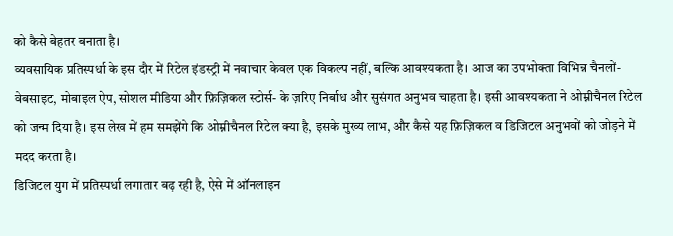को कैसे बेहतर बनाता है।
व्यवसायिक प्रतिस्पर्धा के इस दौर में रिटेल इंडस्ट्री में नवाचार केवल एक विकल्प नहीं, बल्कि आवश्यकता है। आज का उपभोक्ता विभिन्न चैनलों- वेबसाइट, मोबाइल ऐप, सोशल मीडिया और फ़िज़िकल स्टोर्स- के ज़रिए निर्बाध और सुसंगत अनुभव चाहता है। इसी आवश्यकता ने ओम्नीचैनल रिटेल को जन्म दिया है। इस लेख में हम समझेंगे कि ओम्नीचैनल रिटेल क्या है, इसके मुख्य लाभ, और कैसे यह फ़िज़िकल व डिजिटल अनुभवों को जोड़ने में मदद करता है।
डिजिटल युग में प्रतिस्पर्धा लगातार बढ़ रही है, ऐसे में ऑनलाइन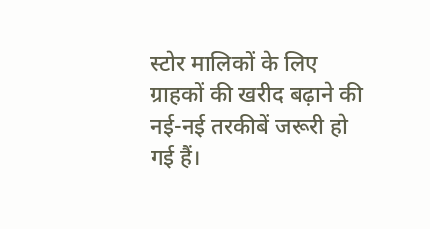स्टोर मालिकों के लिए ग्राहकों की खरीद बढ़ाने की नई-नई तरकीबें जरूरी हो गई हैं।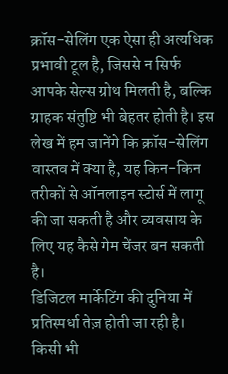क्रॉस-सेलिंग एक ऐसा ही अत्यधिक प्रभावी टूल है, जिससे न सिर्फ आपके सेल्स ग्रोथ मिलती है, बल्कि ग्राहक संतुष्टि भी बेहतर होती है। इस लेख में हम जानेंगे कि क्रॉस-सेलिंग वास्तव में क्या है, यह किन-किन तरीकों से ऑनलाइन स्टोर्स में लागू की जा सकती है और व्यवसाय के लिए यह कैसे गेम चेंजर बन सकती है।
डिजिटल मार्केटिंग की दुनिया में प्रतिस्पर्धा तेज़ होती जा रही है। किसी भी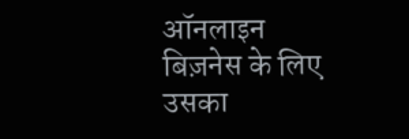ऑनलाइन बिज़नेस के लिए उसका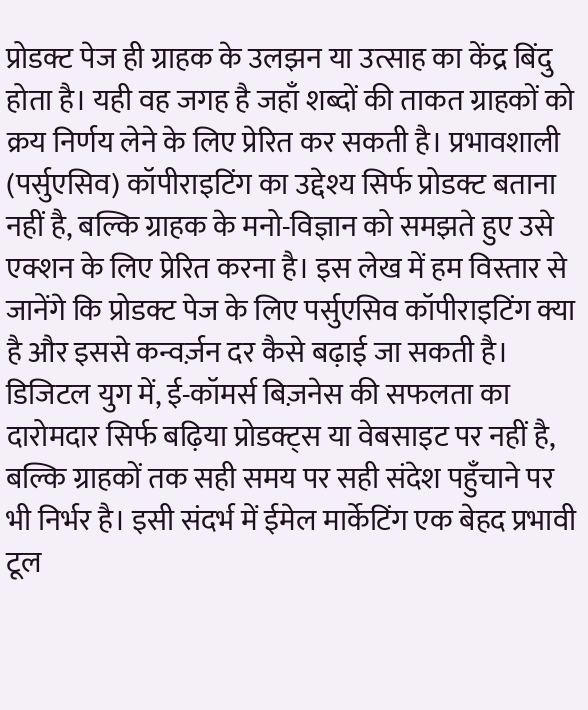प्रोडक्ट पेज ही ग्राहक के उलझन या उत्साह का केंद्र बिंदु होता है। यही वह जगह है जहाँ शब्दों की ताकत ग्राहकों को क्रय निर्णय लेने के लिए प्रेरित कर सकती है। प्रभावशाली (पर्सुएसिव) कॉपीराइटिंग का उद्देश्य सिर्फ प्रोडक्ट बताना नहीं है, बल्कि ग्राहक के मनो-विज्ञान को समझते हुए उसे एक्शन के लिए प्रेरित करना है। इस लेख में हम विस्तार से जानेंगे कि प्रोडक्ट पेज के लिए पर्सुएसिव कॉपीराइटिंग क्या है और इससे कन्वर्ज़न दर कैसे बढ़ाई जा सकती है।
डिजिटल युग में, ई-कॉमर्स बिज़नेस की सफलता का दारोमदार सिर्फ बढ़िया प्रोडक्ट्स या वेबसाइट पर नहीं है, बल्कि ग्राहकों तक सही समय पर सही संदेश पहुँचाने पर भी निर्भर है। इसी संदर्भ में ईमेल मार्केटिंग एक बेहद प्रभावी टूल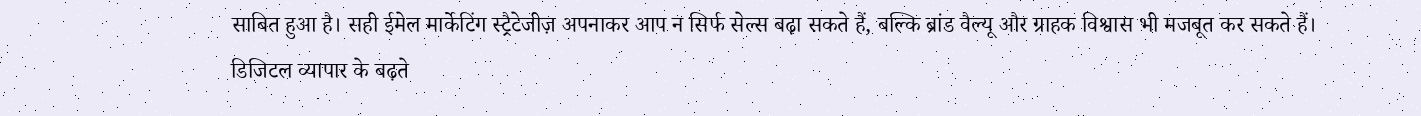साबित हुआ है। सही ईमेल मार्केटिंग स्ट्रैटेजीज़ अपनाकर आप न सिर्फ सेल्स बढ़ा सकते हैं, बल्कि ब्रांड वैल्यू और ग्राहक विश्वास भी मजबूत कर सकते हैं।
डिजिटल व्यापार के बढ़ते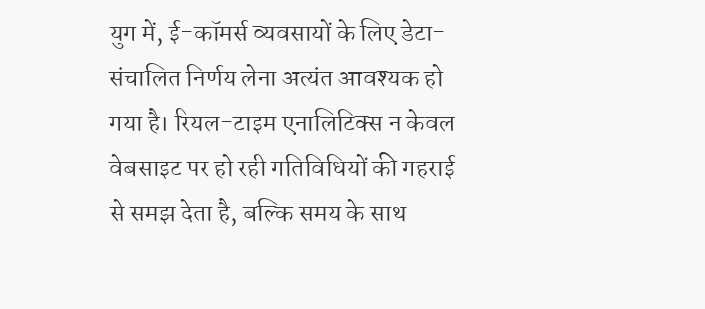युग में, ई-कॉमर्स व्यवसायों के लिए डेटा-संचालित निर्णय लेना अत्यंत आवश्यक हो गया है। रियल-टाइम एनालिटिक्स न केवल वेबसाइट पर हो रही गतिविधियों की गहराई से समझ देता है, बल्कि समय के साथ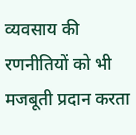व्यवसाय की रणनीतियों को भी मजबूती प्रदान करता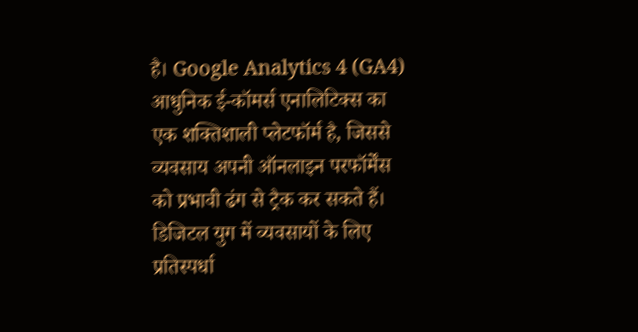है। Google Analytics 4 (GA4) आधुनिक ई-कॉमर्स एनालिटिक्स का एक शक्तिशाली प्लेटफॉर्म है, जिससे व्यवसाय अपनी ऑनलाइन परफॉर्मेंस को प्रभावी ढंग से ट्रैक कर सकते हैं।
डिजिटल युग में व्यवसायों के लिए प्रतिस्पर्धा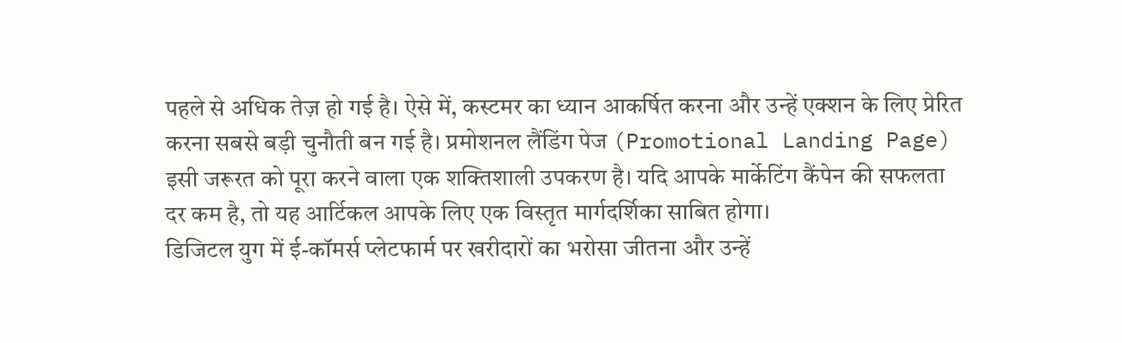पहले से अधिक तेज़ हो गई है। ऐसे में, कस्टमर का ध्यान आकर्षित करना और उन्हें एक्शन के लिए प्रेरित करना सबसे बड़ी चुनौती बन गई है। प्रमोशनल लैंडिंग पेज (Promotional Landing Page) इसी जरूरत को पूरा करने वाला एक शक्तिशाली उपकरण है। यदि आपके मार्केटिंग कैंपेन की सफलता दर कम है, तो यह आर्टिकल आपके लिए एक विस्तृत मार्गदर्शिका साबित होगा।
डिजिटल युग में ई-कॉमर्स प्लेटफार्म पर खरीदारों का भरोसा जीतना और उन्हें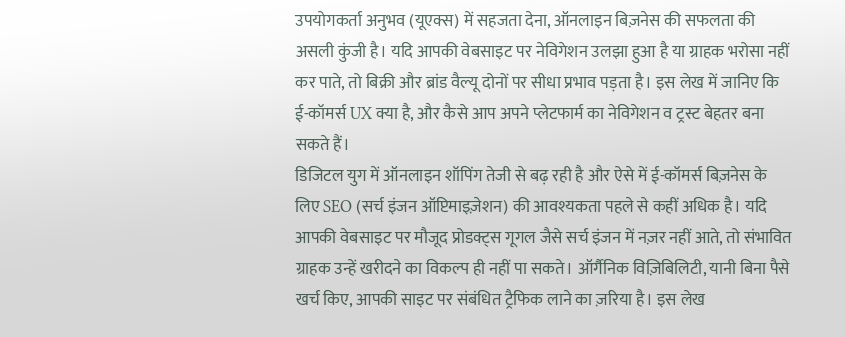उपयोगकर्ता अनुभव (यूएक्स) में सहजता देना, ऑनलाइन बिज़नेस की सफलता की असली कुंजी है। यदि आपकी वेबसाइट पर नेविगेशन उलझा हुआ है या ग्राहक भरोसा नहीं कर पाते, तो बिक्री और ब्रांड वैल्यू दोनों पर सीधा प्रभाव पड़ता है। इस लेख में जानिए कि ई-कॉमर्स UX क्या है, और कैसे आप अपने प्लेटफार्म का नेविगेशन व ट्रस्ट बेहतर बना सकते हैं।
डिजिटल युग में ऑनलाइन शॉपिंग तेजी से बढ़ रही है और ऐसे में ई-कॉमर्स बिज़नेस के लिए SEO (सर्च इंजन ऑप्टिमाइज़ेशन) की आवश्यकता पहले से कहीं अधिक है। यदि आपकी वेबसाइट पर मौजूद प्रोडक्ट्स गूगल जैसे सर्च इंजन में नज़र नहीं आते, तो संभावित ग्राहक उन्हें खरीदने का विकल्प ही नहीं पा सकते। ऑर्गैनिक विज़िबिलिटी, यानी बिना पैसे खर्च किए, आपकी साइट पर संबंधित ट्रैफिक लाने का ज़रिया है। इस लेख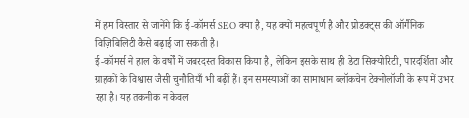में हम विस्तार से जानेंगे कि ई-कॉमर्स SEO क्या है, यह क्यों महत्वपूर्ण है और प्रोडक्ट्स की ऑर्गैनिक विज़िबिलिटी कैसे बढ़ाई जा सकती है।
ई-कॉमर्स ने हाल के वर्षों में जबरदस्त विकास किया है, लेकिन इसके साथ ही डेटा सिक्योरिटी, पारदर्शिता और ग्राहकों के विश्वास जैसी चुनौतियाँ भी बढ़ीं हैं। इन समस्याओं का सामाधान ब्लॉकचेन टेक्नोलॉजी के रूप में उभर रहा है। यह तकनीक न केवल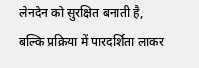लेनदेन को सुरक्षित बनाती है, बल्कि प्रक्रिया में पारदर्शिता लाकर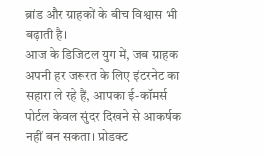ब्रांड और ग्राहकों के बीच विश्वास भी बढ़ाती है।
आज के डिजिटल युग में, जब ग्राहक अपनी हर जरूरत के लिए इंटरनेट का सहारा ले रहे हैं, आपका ई-कॉमर्स पोर्टल केवल सुंदर दिखने से आकर्षक नहीं बन सकता। प्रोडक्ट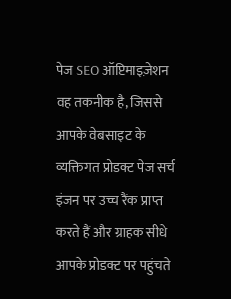पेज SEO ऑप्टिमाइज़ेशन वह तकनीक है, जिससे आपके वेबसाइट के व्यक्तिगत प्रोडक्ट पेज सर्च इंजन पर उच्च रैंक प्राप्त करते हैं और ग्राहक सीधे आपके प्रोडक्ट पर पहुंचते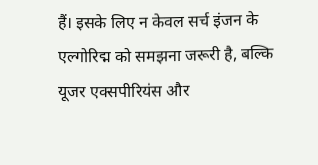हैं। इसके लिए न केवल सर्च इंजन के एल्गोरिद्म को समझना जरूरी है, बल्कि यूजर एक्सपीरियंस और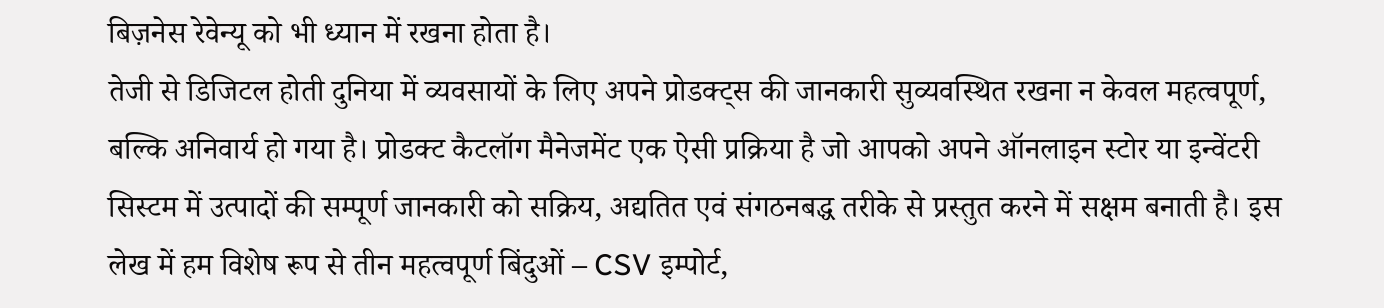बिज़नेस रेवेन्यू को भी ध्यान में रखना होता है।
तेजी से डिजिटल होती दुनिया में व्यवसायों के लिए अपने प्रोडक्ट्स की जानकारी सुव्यवस्थित रखना न केवल महत्वपूर्ण, बल्कि अनिवार्य हो गया है। प्रोडक्ट कैटलॉग मैनेजमेंट एक ऐसी प्रक्रिया है जो आपको अपने ऑनलाइन स्टोर या इन्वेंटरी सिस्टम में उत्पादों की सम्पूर्ण जानकारी को सक्रिय, अद्यतित एवं संगठनबद्ध तरीके से प्रस्तुत करने में सक्षम बनाती है। इस लेख में हम विशेष रूप से तीन महत्वपूर्ण बिंदुओं – CSV इम्पोर्ट,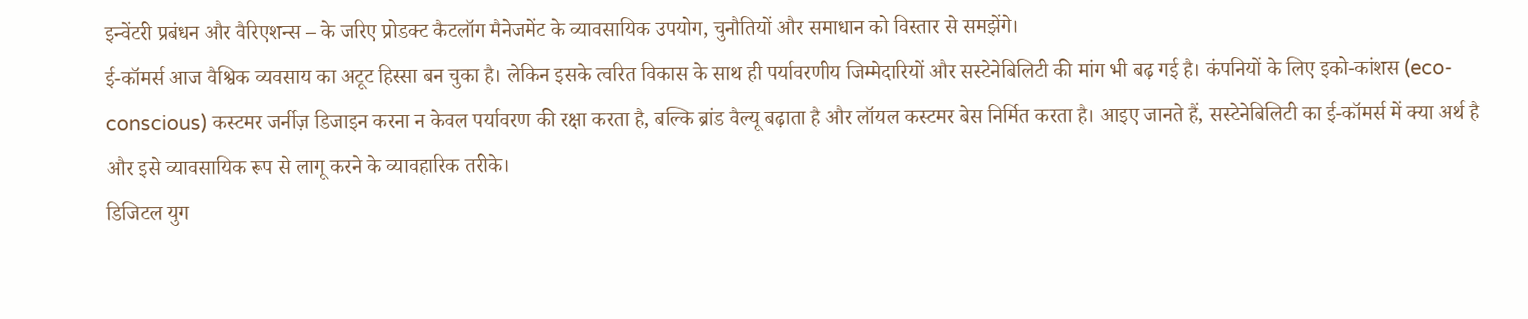इन्वेंटरी प्रबंधन और वैरिएशन्स – के जरिए प्रोडक्ट कैटलॉग मैनेजमेंट के व्यावसायिक उपयोग, चुनौतियों और समाधान को विस्तार से समझेंगे।
ई-कॉमर्स आज वैश्विक व्यवसाय का अटूट हिस्सा बन चुका है। लेकिन इसके त्वरित विकास के साथ ही पर्यावरणीय जिम्मेदारियों और सस्टेनेबिलिटी की मांग भी बढ़ गई है। कंपनियों के लिए इको-कांशस (eco-conscious) कस्टमर जर्नीज़ डिजाइन करना न केवल पर्यावरण की रक्षा करता है, बल्कि ब्रांड वैल्यू बढ़ाता है और लॉयल कस्टमर बेस निर्मित करता है। आइए जानते हैं, सस्टेनेबिलिटी का ई-कॉमर्स में क्या अर्थ है और इसे व्यावसायिक रूप से लागू करने के व्यावहारिक तरीके।
डिजिटल युग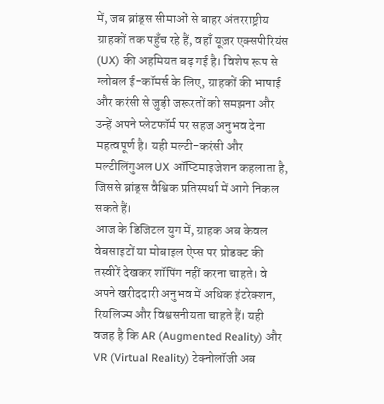में, जब ब्रांड्स सीमाओं से बाहर अंतरराष्ट्रीय ग्राहकों तक पहुँच रहे हैं, वहाँ यूज़र एक्सपीरियंस (UX) की अहमियत बढ़ गई है। विशेष रूप से ग्लोबल ई-कॉमर्स के लिए, ग्राहकों की भाषाई और करंसी से जुड़ी जरूरतों को समझना और उन्हें अपने प्लेटफॉर्म पर सहज अनुभव देना महत्वपूर्ण है। यही मल्टी-करंसी और मल्टीलिंगुअल UX ऑप्टिमाइजेशन कहलाता है, जिससे ब्रांड्स वैश्विक प्रतिस्पर्धा में आगे निकल सकते हैं।
आज के डिजिटल युग में, ग्राहक अब केवल वेबसाइटों या मोबाइल ऐप्स पर प्रोडक्ट की तस्वीरें देखकर शॉपिंग नहीं करना चाहते। वे अपने खरीददारी अनुभव में अधिक इंटरेक्शन, रियलिज्म और विश्वसनीयता चाहते हैं। यही वजह है कि AR (Augmented Reality) और VR (Virtual Reality) टेक्नोलॉजी अब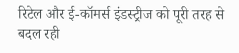रिटेल और ई-कॉमर्स इंडस्ट्रीज को पूरी तरह से बदल रही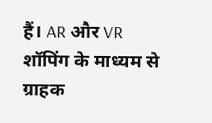हैं। AR और VR शॉपिंग के माध्यम से ग्राहक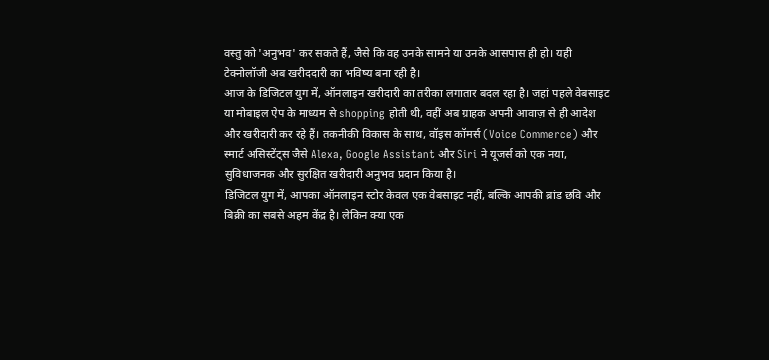वस्तु को 'अनुभव' कर सकते हैं, जैसे कि वह उनके सामने या उनके आसपास ही हो। यही टेक्नोलॉजी अब खरीददारी का भविष्य बना रही है।
आज के डिजिटल युग में, ऑनलाइन खरीदारी का तरीका लगातार बदल रहा है। जहां पहले वेबसाइट या मोबाइल ऐप के माध्यम से shopping होती थी, वहीं अब ग्राहक अपनी आवाज़ से ही आदेश और खरीदारी कर रहे हैं। तकनीकी विकास के साथ, वॉइस कॉमर्स (Voice Commerce) और स्मार्ट असिस्टेंट्स जैसे Alexa, Google Assistant और Siri ने यूजर्स को एक नया, सुविधाजनक और सुरक्षित खरीदारी अनुभव प्रदान किया है।
डिजिटल युग में, आपका ऑनलाइन स्टोर केवल एक वेबसाइट नहीं, बल्कि आपकी ब्रांड छवि और बिक्री का सबसे अहम केंद्र है। लेकिन क्या एक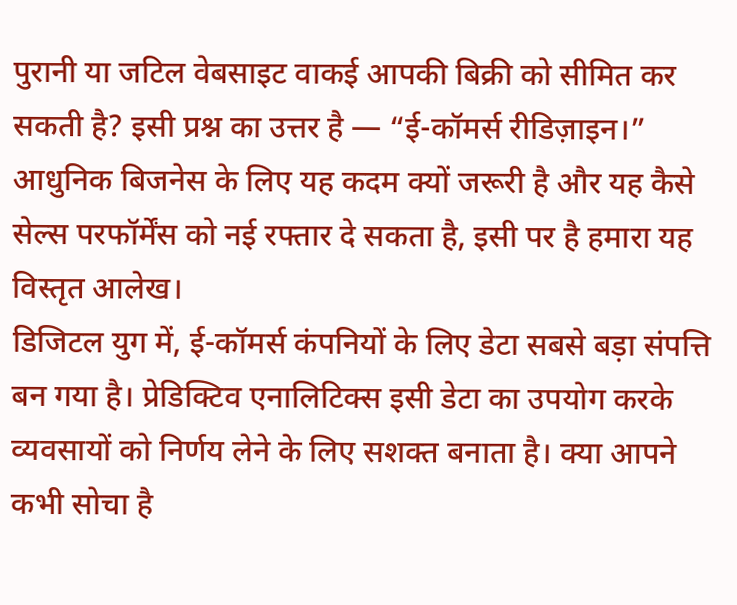पुरानी या जटिल वेबसाइट वाकई आपकी बिक्री को सीमित कर सकती है? इसी प्रश्न का उत्तर है — “ई-कॉमर्स रीडिज़ाइन।” आधुनिक बिजनेस के लिए यह कदम क्यों जरूरी है और यह कैसे सेल्स परफॉर्मेंस को नई रफ्तार दे सकता है, इसी पर है हमारा यह विस्तृत आलेख।
डिजिटल युग में, ई-कॉमर्स कंपनियों के लिए डेटा सबसे बड़ा संपत्ति बन गया है। प्रेडिक्टिव एनालिटिक्स इसी डेटा का उपयोग करके व्यवसायों को निर्णय लेने के लिए सशक्त बनाता है। क्या आपने कभी सोचा है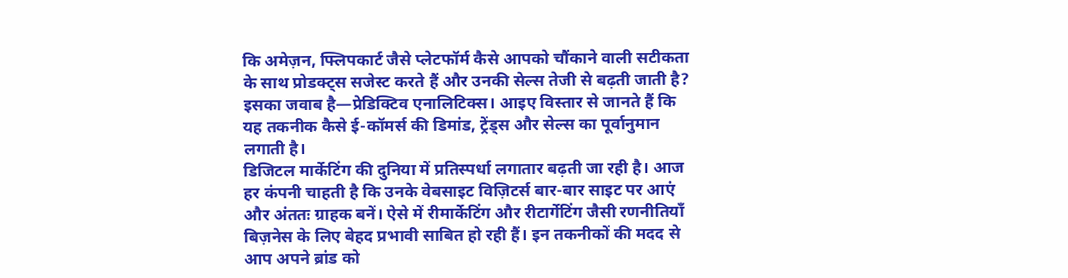कि अमेज़न, फ्लिपकार्ट जैसे प्लेटफॉर्म कैसे आपको चौंकाने वाली सटीकता के साथ प्रोडक्ट्स सजेस्ट करते हैं और उनकी सेल्स तेजी से बढ़ती जाती है? इसका जवाब है—प्रेडिक्टिव एनालिटिक्स। आइए विस्तार से जानते हैं कि यह तकनीक कैसे ई-कॉमर्स की डिमांड, ट्रेंड्स और सेल्स का पूर्वानुमान लगाती है।
डिजिटल मार्केटिंग की दुनिया में प्रतिस्पर्धा लगातार बढ़ती जा रही है। आज हर कंपनी चाहती है कि उनके वेबसाइट विज़िटर्स बार-बार साइट पर आएं और अंततः ग्राहक बनें। ऐसे में रीमार्केटिंग और रीटार्गेटिंग जैसी रणनीतियाँ बिज़नेस के लिए बेहद प्रभावी साबित हो रही हैं। इन तकनीकों की मदद से आप अपने ब्रांड को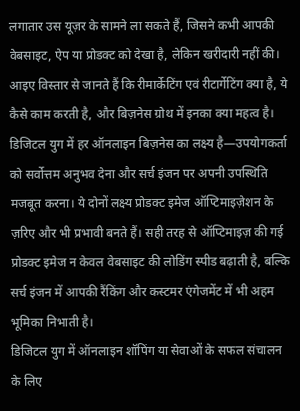लगातार उस यूज़र के सामने ला सकते हैं, जिसने कभी आपकी वेबसाइट, ऐप या प्रोडक्ट को देखा है, लेकिन खरीदारी नहीं की। आइए विस्तार से जानते हैं कि रीमार्केटिंग एवं रीटार्गेटिंग क्या है, ये कैसे काम करती है, और बिज़नेस ग्रोथ में इनका क्या महत्व है।
डिजिटल युग में हर ऑनलाइन बिज़नेस का लक्ष्य है—उपयोगकर्ता को सर्वोत्तम अनुभव देना और सर्च इंजन पर अपनी उपस्थिति मजबूत करना। ये दोनों लक्ष्य प्रोडक्ट इमेज ऑप्टिमाइज़ेशन के ज़रिए और भी प्रभावी बनते हैं। सही तरह से ऑप्टिमाइज़ की गई प्रोडक्ट इमेज न केवल वेबसाइट की लोडिंग स्पीड बढ़ाती है, बल्कि सर्च इंजन में आपकी रैंकिंग और कस्टमर एंगेजमेंट में भी अहम भूमिका निभाती है।
डिजिटल युग में ऑनलाइन शॉपिंग या सेवाओं के सफल संचालन के लिए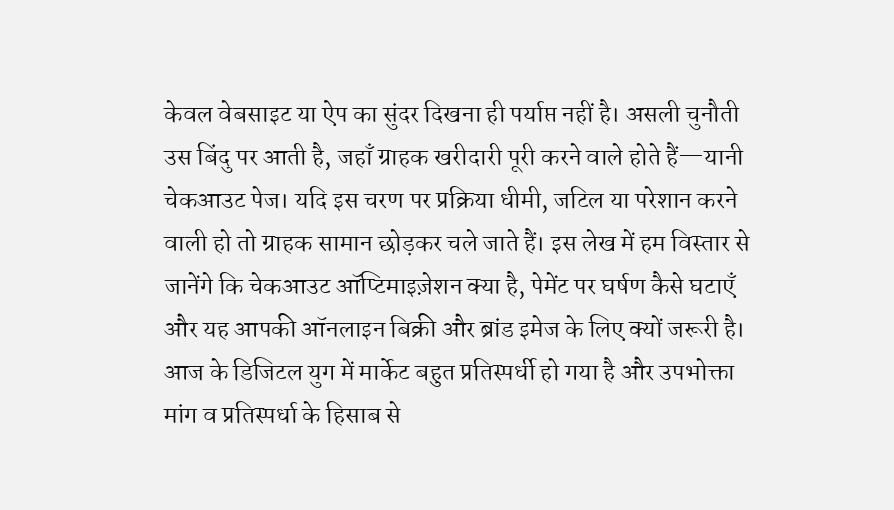केवल वेबसाइट या ऐप का सुंदर दिखना ही पर्याप्त नहीं है। असली चुनौती उस बिंदु पर आती है, जहाँ ग्राहक खरीदारी पूरी करने वाले होते हैं—यानी चेकआउट पेज। यदि इस चरण पर प्रक्रिया धीमी, जटिल या परेशान करने वाली हो तो ग्राहक सामान छोड़कर चले जाते हैं। इस लेख में हम विस्तार से जानेंगे कि चेकआउट ऑप्टिमाइज़ेशन क्या है, पेमेंट पर घर्षण कैसे घटाएँ और यह आपकी ऑनलाइन बिक्री और ब्रांड इमेज के लिए क्यों जरूरी है।
आज के डिजिटल युग में मार्केट बहुत प्रतिस्पर्धी हो गया है और उपभोक्ता मांग व प्रतिस्पर्धा के हिसाब से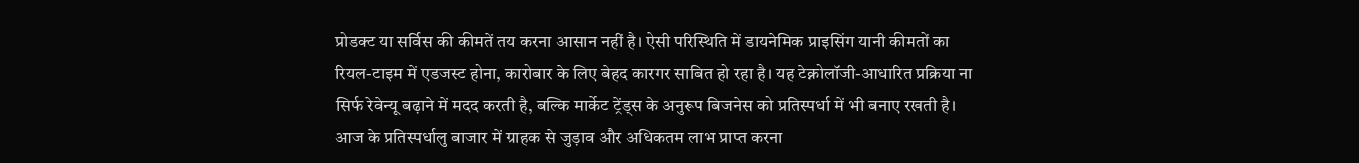प्रोडक्ट या सर्विस की कीमतें तय करना आसान नहीं है। ऐसी परिस्थिति में डायनेमिक प्राइसिंग यानी कीमतों का रियल-टाइम में एडजस्ट होना, कारोबार के लिए बेहद कारगर साबित हो रहा है। यह टेक्नोलॉजी-आधारित प्रक्रिया ना सिर्फ रेवेन्यू बढ़ाने में मदद करती है, बल्कि मार्केट ट्रेंड्स के अनुरूप बिजनेस को प्रतिस्पर्धा में भी बनाए रखती है।
आज के प्रतिस्पर्धालु बाजार में ग्राहक से जुड़ाव और अधिकतम लाभ प्राप्त करना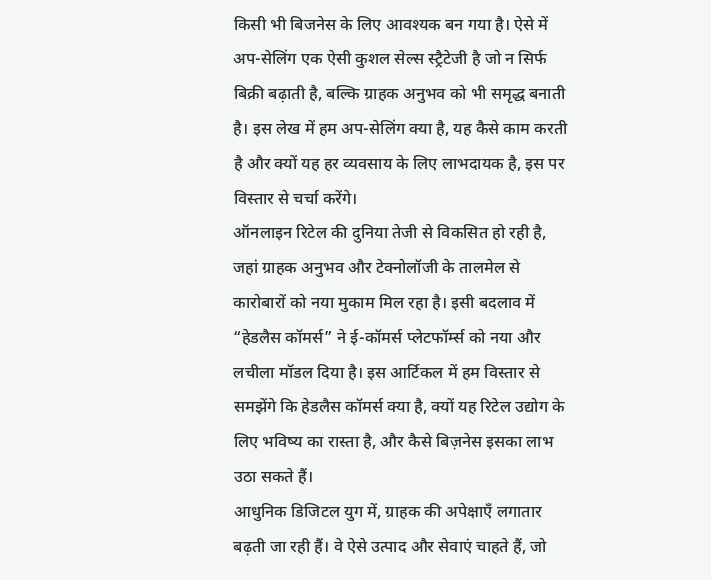किसी भी बिजनेस के लिए आवश्यक बन गया है। ऐसे में अप-सेलिंग एक ऐसी कुशल सेल्स स्ट्रैटेजी है जो न सिर्फ बिक्री बढ़ाती है, बल्कि ग्राहक अनुभव को भी समृद्ध बनाती है। इस लेख में हम अप-सेलिंग क्या है, यह कैसे काम करती है और क्यों यह हर व्यवसाय के लिए लाभदायक है, इस पर विस्तार से चर्चा करेंगे।
ऑनलाइन रिटेल की दुनिया तेजी से विकसित हो रही है, जहां ग्राहक अनुभव और टेक्नोलॉजी के तालमेल से कारोबारों को नया मुकाम मिल रहा है। इसी बदलाव में “हेडलैस कॉमर्स” ने ई-कॉमर्स प्लेटफॉर्म्स को नया और लचीला मॉडल दिया है। इस आर्टिकल में हम विस्तार से समझेंगे कि हेडलैस कॉमर्स क्या है, क्यों यह रिटेल उद्योग के लिए भविष्य का रास्ता है, और कैसे बिज़नेस इसका लाभ उठा सकते हैं।
आधुनिक डिजिटल युग में, ग्राहक की अपेक्षाएँ लगातार बढ़ती जा रही हैं। वे ऐसे उत्पाद और सेवाएं चाहते हैं, जो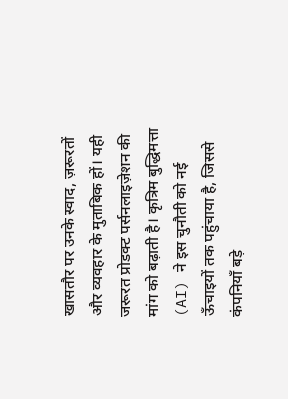खासतौर पर उनके स्वाद, ज़रूरतों और व्यवहार के मुताबिक हों। यही जरूरत प्रोडक्ट पर्सनलाइज़ेशन की मांग को बढ़ाती है। कृत्रिम बुद्धिमत्ता (AI) ने इस चुनौती को नई ऊँचाइयों तक पहुंचाया है, जिससे कंपनियाँ बड़े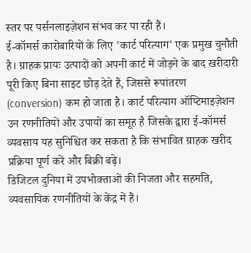स्तर पर पर्सनलाइज़ेशन संभव कर पा रही हैं।
ई-कॉमर्स कारोबारियों के लिए 'कार्ट परित्याग' एक प्रमुख चुनौती है। ग्राहक प्रायः उत्पादों को अपनी कार्ट में जोड़ने के बाद खरीदारी पूरी किए बिना साइट छोड़ देते हैं, जिससे रूपांतरण (conversion) कम हो जाता है। कार्ट परित्याग ऑप्टिमाइज़ेशन उन रणनीतियों और उपायों का समूह है जिसके द्वारा ई-कॉमर्स व्यवसाय यह सुनिश्चित कर सकता है कि संभावित ग्राहक खरीद प्रक्रिया पूर्ण करें और बिक्री बढ़े।
डिजिटल दुनिया में उपभोक्ताओं की निजता और सहमति, व्यवसायिक रणनीतियों के केंद्र में हैं।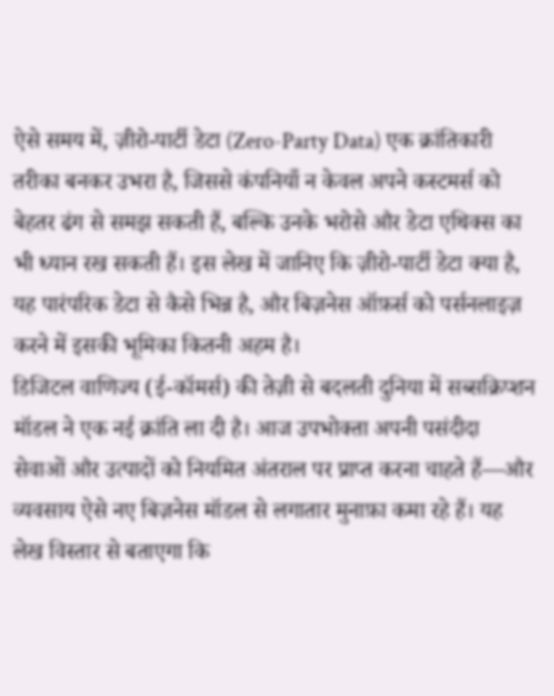ऐसे समय में, ज़ीरो-पार्टी डेटा (Zero-Party Data) एक क्रांतिकारी तरीका बनकर उभरा है, जिससे कंपनियाँ न केवल अपने कस्टमर्स को बेहतर ढंग से समझ सकती हैं, बल्कि उनके भरोसे और डेटा एथिक्स का भी ध्यान रख सकती हैं। इस लेख में जानिए कि ज़ीरो-पार्टी डेटा क्या है, यह पारंपरिक डेटा से कैसे भिन्न है, और बिज़नेस ऑफ़र्स को पर्सनलाइज़ करने में इसकी भूमिका कितनी अहम है।
डिजिटल वाणिज्य (ई-कॉमर्स) की तेज़ी से बदलती दुनिया में सब्सक्रिप्शन मॉडल ने एक नई क्रांति ला दी है। आज उपभोक्ता अपनी पसंदीदा सेवाओं और उत्पादों को नियमित अंतराल पर प्राप्त करना चाहते हैं—और व्यवसाय ऐसे नए बिज़नेस मॉडल से लगातार मुनाफ़ा कमा रहे हैं। यह लेख विस्तार से बताएगा कि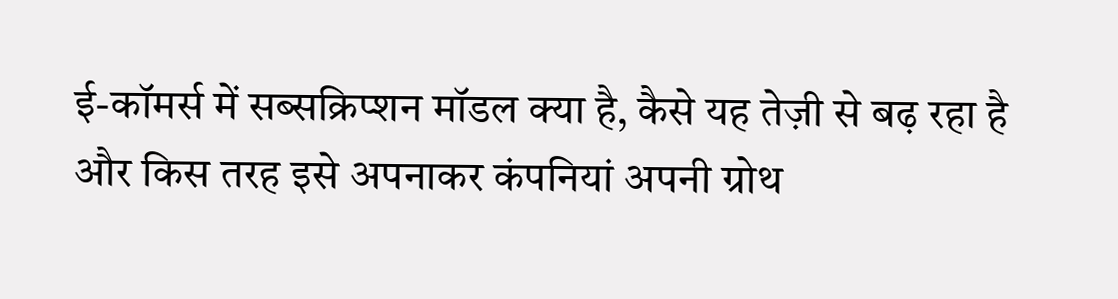ई-कॉमर्स में सब्सक्रिप्शन मॉडल क्या है, कैसे यह तेज़ी से बढ़ रहा है और किस तरह इसे अपनाकर कंपनियां अपनी ग्रोथ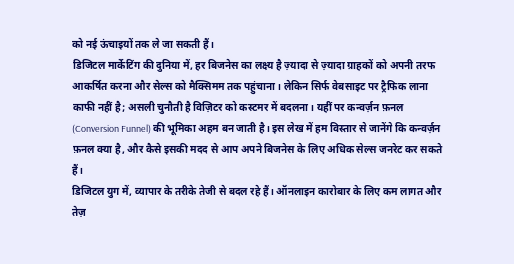को नई ऊंचाइयों तक ले जा सकती हैं।
डिजिटल मार्केटिंग की दुनिया में, हर बिजनेस का लक्ष्य है ज़्यादा से ज़्यादा ग्राहकों को अपनी तरफ आकर्षित करना और सेल्स को मैक्सिमम तक पहुंचाना। लेकिन सिर्फ वेबसाइट पर ट्रैफिक लाना काफी नहीं है; असली चुनौती है विज़िटर को कस्टमर में बदलना। यहीं पर कन्वर्ज़न फ़नल (Conversion Funnel) की भूमिका अहम बन जाती है। इस लेख में हम विस्तार से जानेंगे कि कन्वर्ज़न फ़नल क्या है, और कैसे इसकी मदद से आप अपने बिजनेस के लिए अधिक सेल्स जनरेट कर सकते हैं।
डिजिटल युग में, व्यापार के तरीके तेजी से बदल रहे हैं। ऑनलाइन कारोबार के लिए कम लागत और तेज़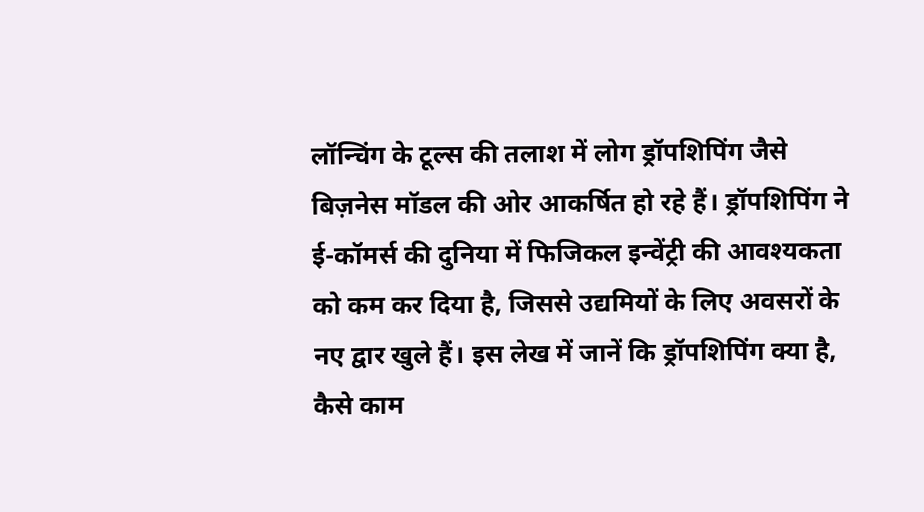लॉन्चिंग के टूल्स की तलाश में लोग ड्रॉपशिपिंग जैसे बिज़नेस मॉडल की ओर आकर्षित हो रहे हैं। ड्रॉपशिपिंग ने ई-कॉमर्स की दुनिया में फिजिकल इन्वेंट्री की आवश्यकता को कम कर दिया है, जिससे उद्यमियों के लिए अवसरों के नए द्वार खुले हैं। इस लेख में जानें कि ड्रॉपशिपिंग क्या है, कैसे काम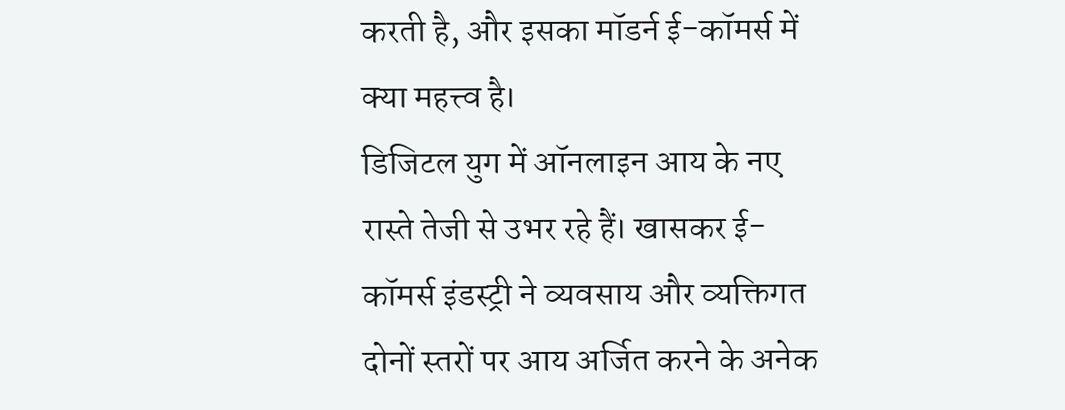करती है, और इसका मॉडर्न ई-कॉमर्स में क्या महत्त्व है।
डिजिटल युग में ऑनलाइन आय के नए रास्ते तेजी से उभर रहे हैं। खासकर ई-कॉमर्स इंडस्ट्री ने व्यवसाय और व्यक्तिगत दोनों स्तरों पर आय अर्जित करने के अनेक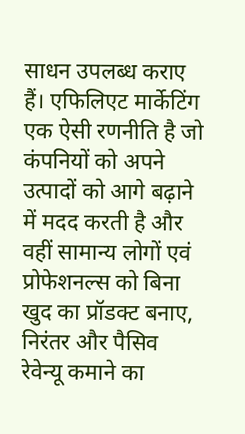साधन उपलब्ध कराए हैं। एफिलिएट मार्केटिंग एक ऐसी रणनीति है जो कंपनियों को अपने उत्पादों को आगे बढ़ाने में मदद करती है और वहीं सामान्य लोगों एवं प्रोफेशनल्स को बिना खुद का प्रॉडक्ट बनाए, निरंतर और पैसिव रेवेन्यू कमाने का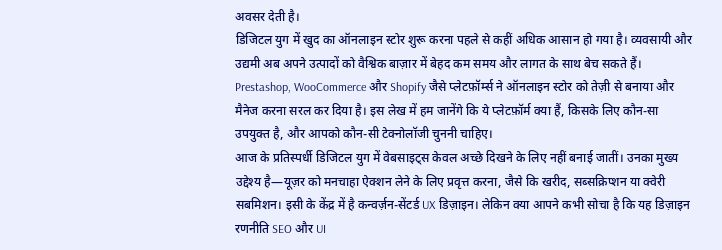अवसर देती है।
डिजिटल युग में खुद का ऑनलाइन स्टोर शुरू करना पहले से कहीं अधिक आसान हो गया है। व्यवसायी और उद्यमी अब अपने उत्पादों को वैश्विक बाज़ार में बेहद कम समय और लागत के साथ बेच सकते हैं। Prestashop, WooCommerce और Shopify जैसे प्लेटफ़ॉर्म्स ने ऑनलाइन स्टोर को तेज़ी से बनाया और मैनेज करना सरल कर दिया है। इस लेख में हम जानेंगे कि ये प्लेटफ़ॉर्म क्या हैं, किसके लिए कौन-सा उपयुक्त है, और आपको कौन-सी टेक्नोलॉजी चुननी चाहिए।
आज के प्रतिस्पर्धी डिजिटल युग में वेबसाइट्स केवल अच्छे दिखने के लिए नहीं बनाई जातीं। उनका मुख्य उद्देश्य है—यूज़र को मनचाहा ऐक्शन लेने के लिए प्रवृत्त करना, जैसे कि खरीद, सब्सक्रिप्शन या क्वेरी सबमिशन। इसी के केंद्र में है कन्वर्ज़न-सेंटर्ड UX डिज़ाइन। लेकिन क्या आपने कभी सोचा है कि यह डिज़ाइन रणनीति SEO और UI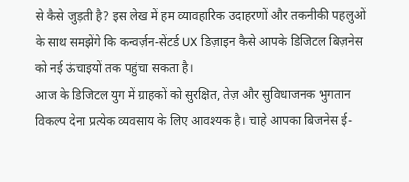से कैसे जुड़ती है? इस लेख में हम व्यावहारिक उदाहरणों और तकनीकी पहलुओं के साथ समझेंगे कि कन्वर्ज़न-सेंटर्ड UX डिज़ाइन कैसे आपके डिजिटल बिज़नेस को नई ऊंचाइयों तक पहुंचा सकता है।
आज के डिजिटल युग में ग्राहकों को सुरक्षित, तेज़ और सुविधाजनक भुगतान विकल्प देना प्रत्येक व्यवसाय के लिए आवश्यक है। चाहे आपका बिजनेस ई-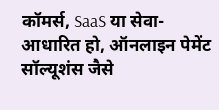कॉमर्स, SaaS या सेवा-आधारित हो, ऑनलाइन पेमेंट सॉल्यूशंस जैसे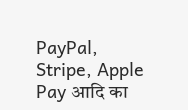PayPal, Stripe, Apple Pay आदि का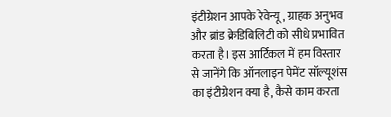इंटीग्रेशन आपके रेवेन्यू, ग्राहक अनुभव और ब्रांड क्रेडिबिलिटी को सीधे प्रभावित करता है। इस आर्टिकल में हम विस्तार से जानेंगे कि ऑनलाइन पेमेंट सॉल्यूशंस का इंटीग्रेशन क्या है, कैसे काम करता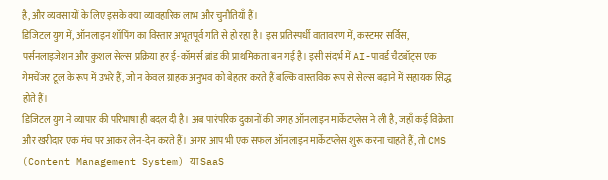है, और व्यवसायों के लिए इसके क्या व्यावहारिक लाभ और चुनौतियाँ हैं।
डिजिटल युग में, ऑनलाइन शॉपिंग का विस्तार अभूतपूर्व गति से हो रहा है। इस प्रतिस्पर्धी वातावरण में, कस्टमर सर्विस, पर्सनलाइजेशन और कुशल सेल्स प्रक्रिया हर ई-कॉमर्स ब्रांड की प्राथमिकता बन गई है। इसी संदर्भ में AI-पावर्ड चैटबॉट्स एक गेमचेंजर टूल के रूप में उभरे हैं, जो न केवल ग्राहक अनुभव को बेहतर करते हैं बल्कि वास्तविक रूप से सेल्स बढ़ाने में सहायक सिद्ध होते हैं।
डिजिटल युग ने व्यापार की परिभाषा ही बदल दी है। अब पारंपरिक दुकानों की जगह ऑनलाइन मार्केटप्लेस ने ली है, जहाँ कई विक्रेता और खरीदार एक मंच पर आकर लेन-देन करते हैं। अगर आप भी एक सफल ऑनलाइन मार्केटप्लेस शुरू करना चाहते हैं, तो CMS (Content Management System) या SaaS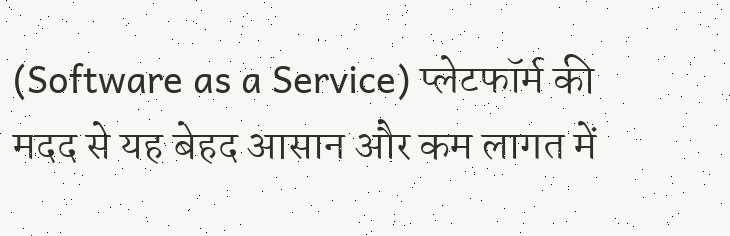(Software as a Service) प्लेटफॉर्म की मदद से यह बेहद आसान और कम लागत में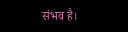संभव है।